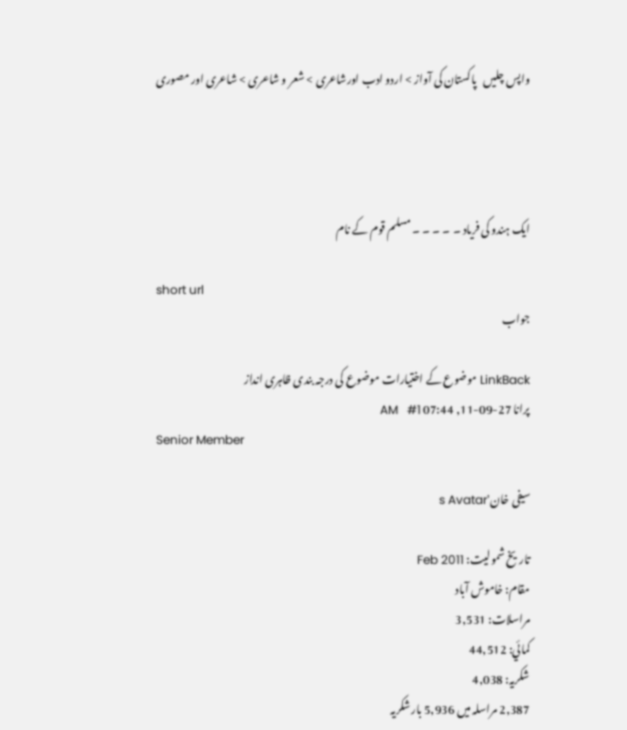واپس چلیں   پاکستان کی آواز > اردو ادب اورشاعری > شعر و شاعری > شاعری اور مصوری




ایک ہندو کی فریاد ۔ ۔ ۔ ۔ ۔ مسلم قوم کے نام

short url
جواب

LinkBack موضوع کے اختیارات موضوع کی درجہ بندی ظاہری انداز
پرانا 27-09-11, 07:44 AM   #1
Senior Member

سیفی خان's Avatar

تاریخ شمولیت: Feb 2011
مقام: خاموش آباد
مراسلات: 3,531
کمائي: 44,512
شکریہ: 4,038
2,387 مراسلہ میں 5,936 بارشکریہ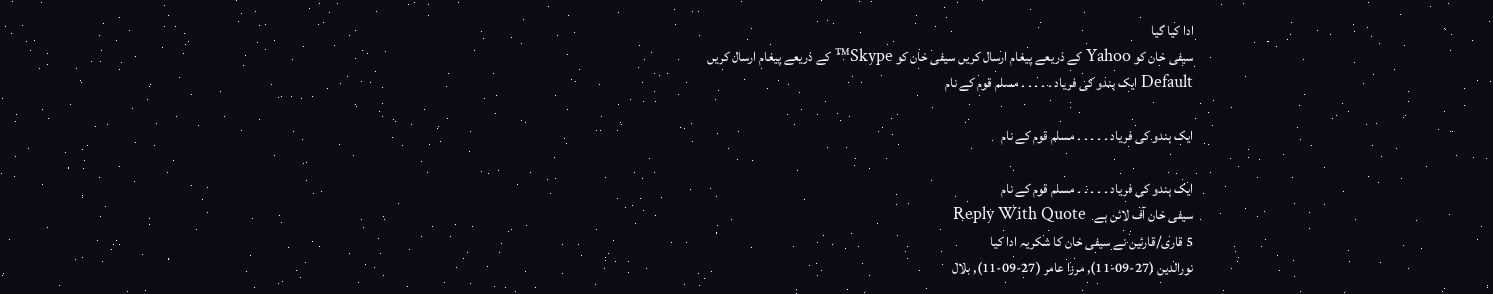ادا کیا گیا
سیفی خان کو Yahoo کے ذریعے پیغام ارسال کریں سیفی خان کو Skype™ کے ذریعے پیغام ارسال کریں
Default ایک ہندو کی فریاد ۔ ۔ ۔ ۔ ۔ مسلم قوم کے نام

ایک ہندو کی فریاد ۔ ۔ ۔ ۔ ۔ مسلم قوم کے نام

ایک ہندو کی فریاد ۔ ۔ ۔ ۔ ۔ مسلم قوم کے نام
سیفی خان آف لائن ہے   Reply With Quote
5 قاری/قارئین نے سیفی خان کا شکریہ ادا کیا
نورالدین (27-09-11), مرزا عامر (27-09-11), بلال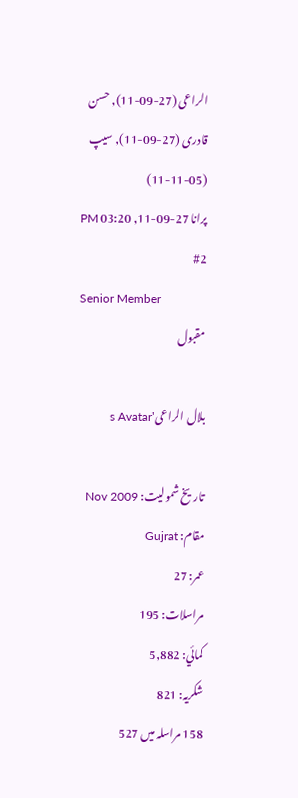الراعی (27-09-11), حسن قادری (27-09-11), سیپ (05-11-11)
پرانا 27-09-11, 03:20 PM   #2
Senior Member
مقبول

بلال الراعی's Avatar

تاریخ شمولیت: Nov 2009
مقام: Gujrat
عمر: 27
مراسلات: 195
کمائي: 5,882
شکریہ: 821
158 مراسلہ میں 527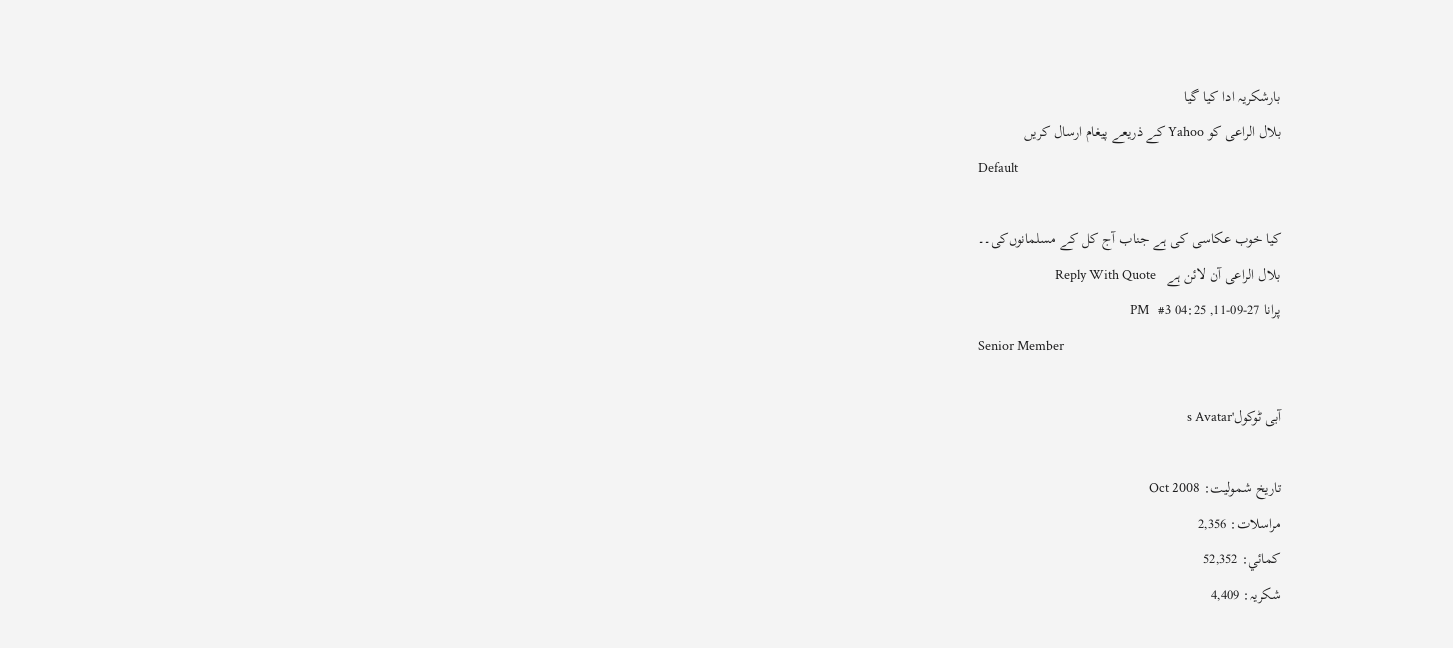بارشکریہ ادا کیا گیا
بلال الراعی کو Yahoo کے ذریعے پیغام ارسال کریں
Default

کیا خوب عکاسی کی ہے جناب آج کل کے مسلمانوں‌کی۔۔
بلال الراعی آن لائن ہے   Reply With Quote
پرانا 27-09-11, 04:25 PM   #3
Senior Member

آبی ٹوکول's Avatar

تاریخ شمولیت: Oct 2008
مراسلات: 2,356
کمائي: 52,352
شکریہ: 4,409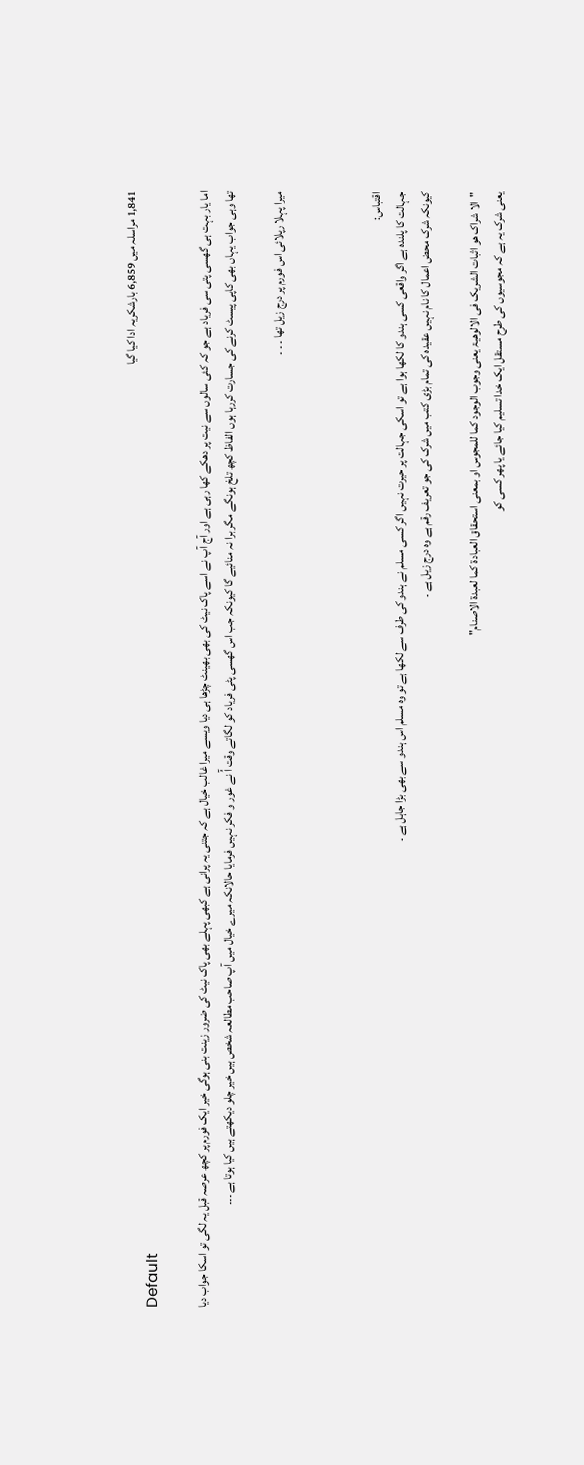1,841 مراسلہ میں 6,859 بارشکریہ ادا کیا گیا
Default

اما یار بہت ہی گھسی پتی سی فریاد ہے جو کہ کئی سالوں سے نیت پر دھکے کھا رہی ہے اور آج آپ نے اسے پاک نیٹ کی بھی بھینٹ چڑھا ہی دیا ویسے میرا غالب خیال ہے کہ جتنی یہ پرانی ہے کبھی پہلے بھی پاک نیٹ کی ضرور زینت بنی ہوگی خیر ایک فورم پر کچھ عرصہ قبل یہ لگی تو اسکا جواب دیا تھا وہی جواب یہاں بھی کاپی پیسٹ کرنے کی جسارت کررہا ہوں الفاظ کچھ تلخ ہونگے مگر برا نہ منائیے گا کیونکہ جب اس گھسی پٹی فریاد کو لگاتے وقت آُ نے غور و فکر نہیں فرمایا حالانکہ میرے خیال میں آپ صاحب مطالعہ شخص ہیں خیر چلو دیکھتے ہیں کیا ہوتا ہے ۔۔۔

میرا پہلا رپلائی اس فورم پر درج زیل تھا ۔ ۔ ۔



اقتباس:
جہالت کا پلندہ ہے اگر واقعی کسی ہندو کا لکھا ہوا ہے تو اسکی جہالت پر حیرت نہیں اگر کسی مسلم نے ہندو کی طرف سے لکھا ہے تو وہ مسلم اس ہندو سے بھی بڑا جاہل ہے ۔
کیونکہ شرک محض اعمال کا نام نہیں عقیدہ کی تمام بڑی کتب میں شرک کی جو تعریف رقم ہے وہ درج زیل ہے ۔

"الا شراک ھو اثبات الشریک فی الالوھیۃ یعنی وجوب الوجود کما للمجوس او بمعنی استحقاق العبادۃ کما لعبدۃ الاصنام"
یعنی شرک یہ ہے کہ مجوسیوں کی طرح مستقل ایک خدا تسلیم کیا جائے یا پھر کسی کو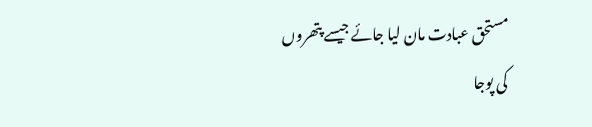مستحق عبادت مان لیا جائے جیسے پتھروں
کی پوجا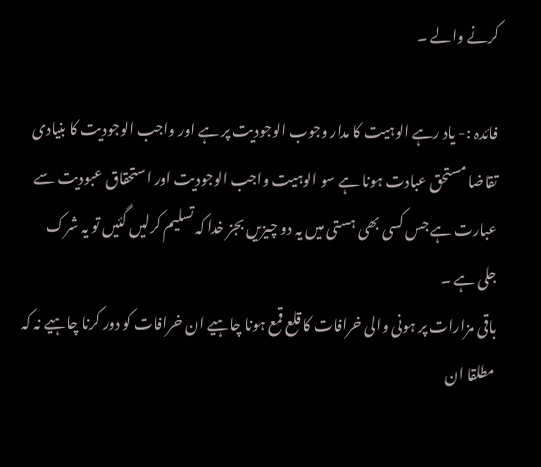کرنے والے ۔

فائدہ :- یاد رہے الوہیت کا مدار وجوب الوجودیت پر ہے اور واجب الوجودیت کا بنیادی تقاضا مستحق عبادت ہونا ہے سو الوہیت واجب الوجودیت اور استحقاق عبودیت سے عبارت ہے جس کسی بھی ہستی میں یہ دو چیزیں بجز خدا کہ تسلیم کرلیں گئیں تو یہ شرک جلی ہے ۔
باقی مزارات پر ہونی والی خرافات کا قلع قمع ہونا چاہیے ان خرافات کو دور کرنا چاہیے نہ کہ مطلقا ان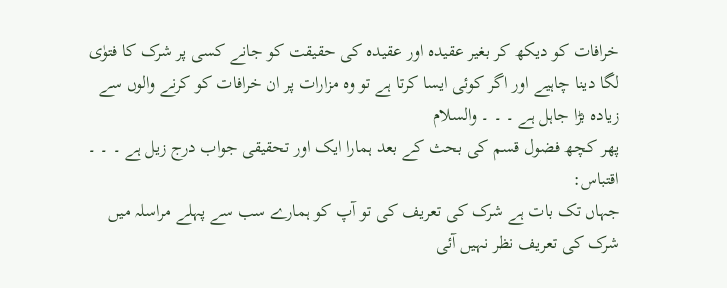خرافات کو دیکھ کر بغیر عقیدہ اور عقیدہ کی حقیقت کو جانے کسی پر شرک کا فتوٰی لگا دینا چاہیے اور اگر کوئی ایسا کرتا ہے تو وہ مزارات پر ان خرافات کو کرنے والوں سے زیادہ بڑا جاہل ہے ۔ ۔ ۔ والسلام
پھر کچھ فضول قسم کی بحث کے بعد ہمارا ایک اور تحقیقی جواب درج زیل ہے ۔ ۔ ۔
اقتباس:
جہاں تک بات ہے شرک کی تعریف کی تو آپ کو ہمارے سب سے پہلے مراسلہ میں شرک کی تعریف نظر نہیں آئی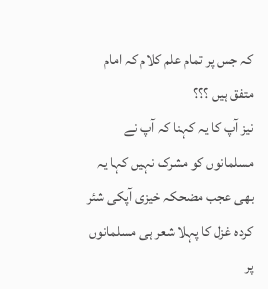کہ جس پر تمام علم کلام کہ امام متفق ہیں ؟؟؟
نیز آپ کا یہ کہنا کہ آپ نے مسلمانوں کو مشرک نہیں کہا یہ بھی عجب مضحکہ خیزی آپکی شئر کردہ غزل کا پہلا شعر ہی مسلمانوں پر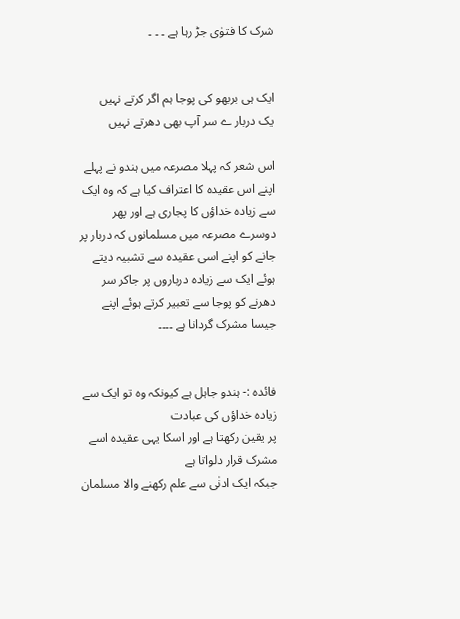شرک کا فتوٰی جڑ رہا ہے ۔ ۔ ۔


ایک ہی بربھو کی پوجا ہم اگر کرتے نہیں
یک دربار ے سر آپ بھی دھرتے نہیں

اس شعر کہ پہلا مصرعہ میں ہندو نے پہلے اپنے اس عقیدہ کا اعتراف کیا ہے کہ وہ ایک سے زیادہ خداؤں کا پجاری ہے اور پھر دوسرے مصرعہ میں مسلمانوں کہ دربار پر جانے کو اپنے اسی عقیدہ سے تشبیہ دیتے ہوئے ایک سے زیادہ درباروں پر جاکر سر دھرنے کو پوجا سے تعبیر کرتے ہوئے اپنے جیسا مشرک گردانا ہے ۔۔۔۔


فائدہ :- ہندو جاہل ہے کیونکہ وہ تو ایک سے زیادہ خداؤں کی عبادت
پر یقین رکھتا ہے اور اسکا یہی عقیدہ اسے مشرک قرار دلواتا ہے
جبکہ ایک ادنٰی سے علم رکھنے والا مسلمان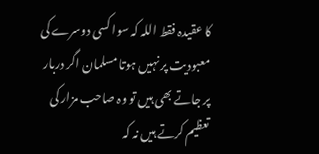کا عقیدہ فقط اللہ کہ سوا کسی دوسرے کی معبودیت پر نہیں ہوتا مسلمان اگر دربار پر جاتے بھی ہیں تو وہ صاحب مزار کی تعظیم کرتے ہیں نہ کہ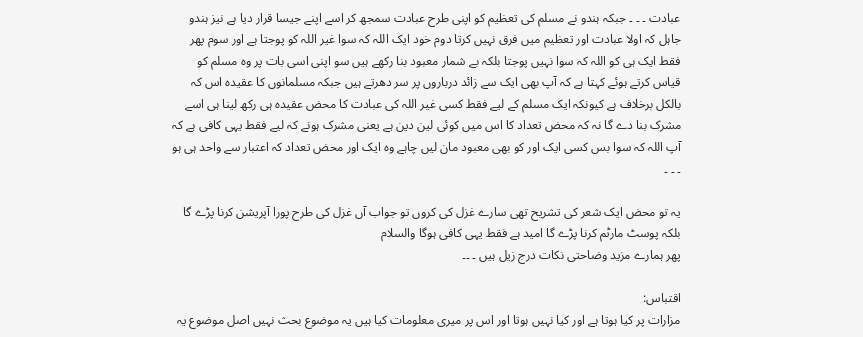عبادت ۔ ۔ ۔ جبکہ ہندو نے مسلم کی تعظیم کو اپنی طرح عبادت سمجھ کر اسے اپنے جیسا قرار دیا ہے نیز ہندو جاہل کہ اولا عبادت اور تعظیم میں فرق نہیں کرتا دوم خود ایک اللہ کہ سوا غیر اللہ کو پوجتا ہے اور سوم پھر فقط ایک ہی کو اللہ کہ سوا نہیں پوجتا بلکہ بے شمار معبود بنا رکھے ہیں سو اپنی اسی بات پر وہ مسلم کو قیاس کرتے ہوئے کہتا ہے کہ آپ بھی ایک سے زائد درباروں پر سر دھرتے ہیں جبکہ مسلمانوں کا عقیدہ اس کہ بالکل برخلاف ہے کیونکہ ایک مسلم کے لیے فقط کسی غیر اللہ کی عبادت کا محض عقیدہ ہی رکھ لینا ہی اسے مشرک بنا دے گا نہ کہ محض تعداد کا اس میں کوئی لین دین ہے یعنی مشرک ہونے کہ لیے فقط یہی کافی ہے کہ آپ اللہ کہ سوا بس کسی ایک اور کو بھی معبود مان لیں چاہے وہ ایک اور محض تعداد کہ اعتبار سے واحد ہی ہو ۔ ۔ ۔

یہ تو محض ایک شعر کی تشریح تھی سارے غزل کی کروں تو جواب آں غزل کی طرح پورا آپریشن کرنا پڑے گا بلکہ پوسٹ مارٹم کرنا پڑے گا امید ہے فقط یہی کافی ہوگا والسلام
پھر ہمارے مزید وضاحتی نکات درج زیل ہیں ۔ ۔۔

اقتباس:
مزارات پر کیا ہوتا ہے اور کیا نہیں ہوتا اور اس پر میری معلومات کیا ہیں یہ موضوع بحث نہیں اصل موضوع یہ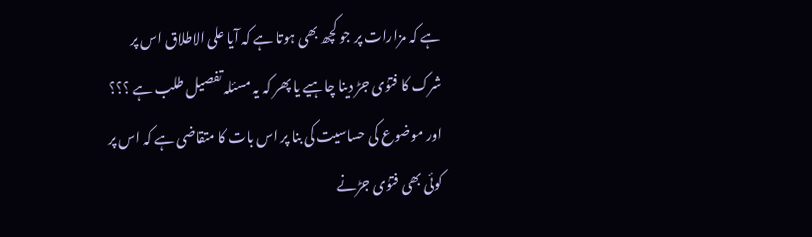ہے کہ مزارات پر جو کچھ بھی ہوتا ہے کہ آیا علی الاطلاق اس پر شرک کا فتوٰی جڑ دینا چاہیے یا پھر کہ یہ مسئلہ تفصیل طلب ہے ؟؟؟ اور موضوع کی حساسیت کی بنا پر اس بات کا متقاضی ہے کہ اس پر کوئی بھی فتوٰی جڑنے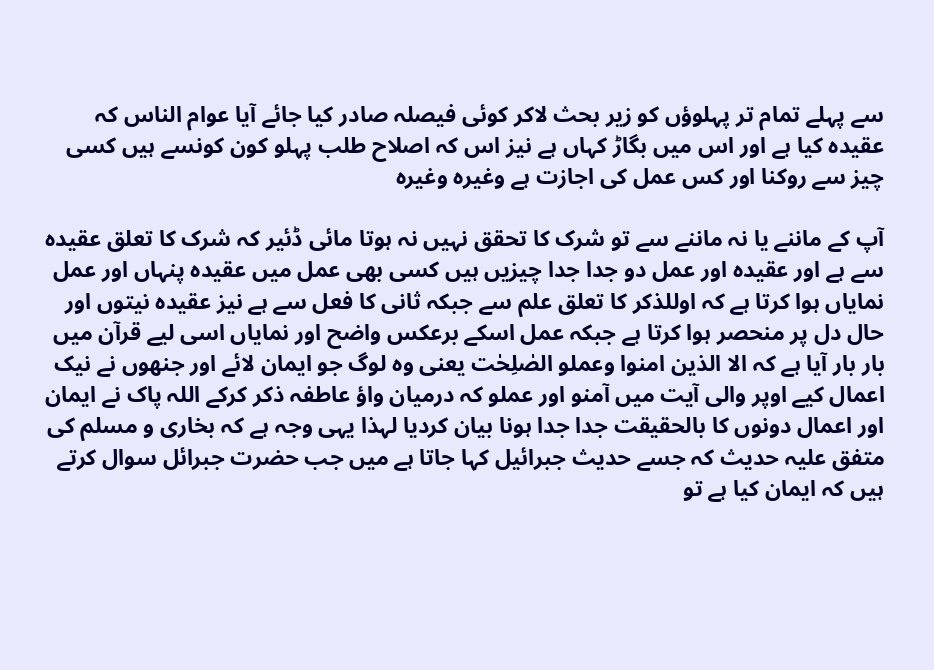سے پہلے تمام تر پہلوؤں کو زیر بحث لاکر کوئی فیصلہ صادر کیا جائے آیا عوام الناس کہ عقیدہ کیا ہے اور اس میں بگاڑ کہاں ہے نیز اس کہ اصلاح طلب پہلو کون کونسے ہیں کسی چیز سے روکنا اور کس عمل کی اجازت ہے وغیرہ وغیرہ

آپ کے ماننے یا نہ ماننے سے تو شرک کا تحقق نہیں نہ ہوتا مائی ڈئیر کہ شرک کا تعلق عقیدہ سے ہے اور عقیدہ اور عمل دو جدا جدا چیزیں ہیں کسی بھی عمل میں عقیدہ پنہاں اور عمل نمایاں ہوا کرتا ہے کہ اوللذکر کا تعلق علم سے جبکہ ثانی کا فعل سے ہے نیز عقیدہ نیتوں اور حال دل پر منحصر ہوا کرتا ہے جبکہ عمل اسکے برعکس واضح اور نمایاں اسی لیے قرآن میں بار بار آیا ہے کہ الا الذين امنوا وعملو الصٰلِحٰت یعنی وہ لوگ جو ایمان لائے اور جنھوں نے نیک اعمال کیے اوپر والی آیت میں آمنو اور عملو کہ درمیان واؤ عاطفہ ذکر کرکے اللہ پاک نے ایمان اور اعمال دونوں کا بالحقیقت جدا جدا ہونا بیان کردیا لہذا یہی وجہ ہے کہ بخاری و مسلم کی متفق علیہ حدیث کہ جسے حدیث جبرائیل کہا جاتا ہے میں جب حضرت جبرائل سوال کرتے ہیں کہ ایمان کیا ہے تو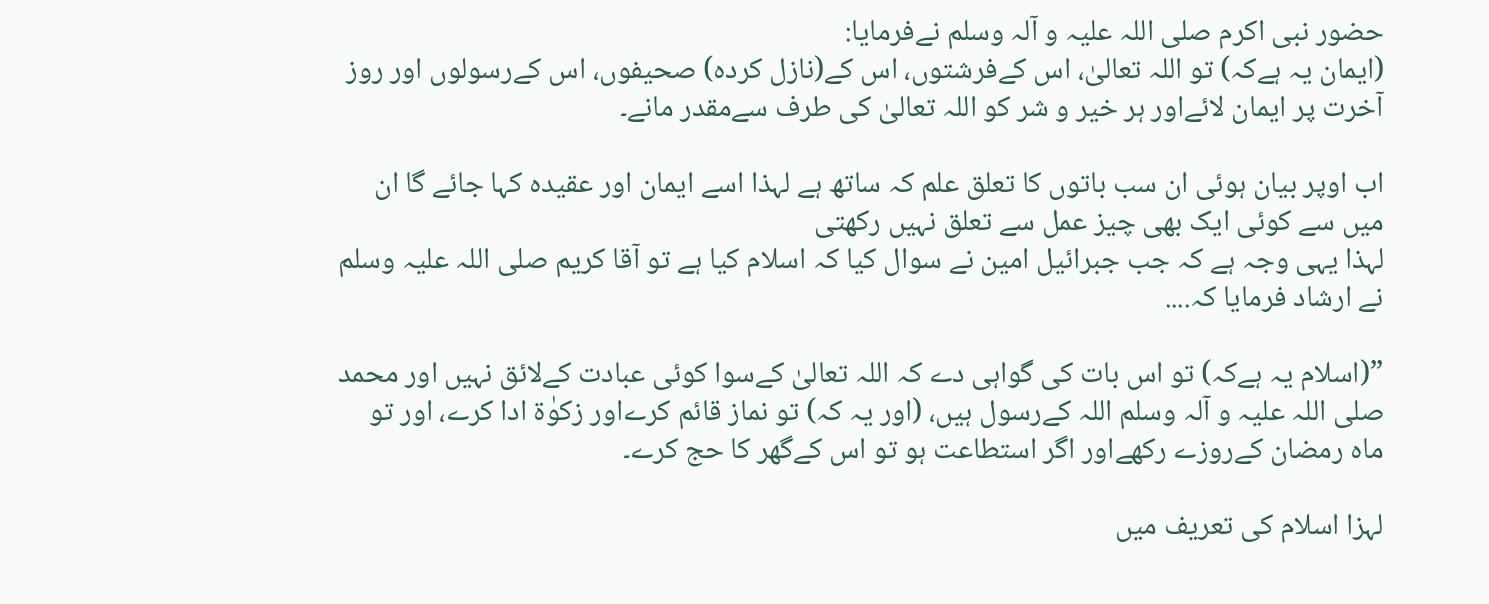حضور نبی اکرم صلی اللہ علیہ و آلہ وسلم نےفرمایا:
(ایمان یہ ہےکہ) تو اللہ تعالیٰ، اس کےفرشتوں، اس کے(نازل کردہ) صحیفوں، اس کےرسولوں اور روز آخرت پر ایمان لائےاور ہر خیر و شر کو اللہ تعالیٰ کی طرف سےمقدر مانے۔

اب اوپر بیان ہوئی ان سب باتوں کا تعلق علم کہ ساتھ ہے لہذا اسے ایمان اور عقیدہ کہا جائے گا ان میں سے کوئی ایک بھی چیز عمل سے تعلق نہیں رکھتی
لہذا یہی وجہ ہے کہ جب جبرائیل امین نے سوال کیا کہ اسلام کیا ہے تو آقا کریم صلی اللہ علیہ وسلم نے ارشاد فرمایا کہ....

”(اسلام یہ ہےکہ) تو اس بات کی گواہی دے کہ اللہ تعالیٰ کےسوا کوئی عبادت کےلائق نہیں اور محمد صلی اللہ علیہ و آلہ وسلم اللہ کےرسول ہیں، (اور یہ کہ) تو نماز قائم کرےاور زکوٰۃ ادا کرے، اور تو ماہ رمضان کےروزے رکھےاور اگر استطاعت ہو تو اس کےگھر کا حج کرے۔

لہزا اسلام کی تعریف میں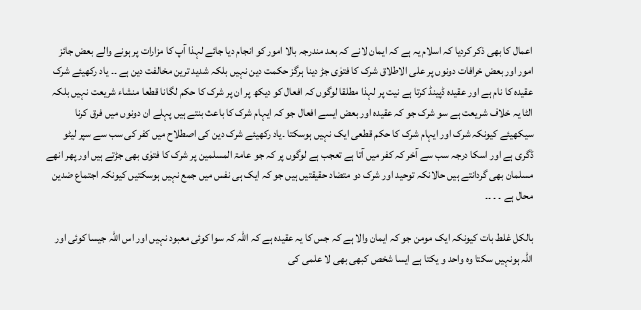اعمال کا بھی ذکر کردیا کہ اسلام یہ ہے کہ ایمان لانے کہ بعد مندرجہ بالا امور کو انجام دیا جائے لہذا آپ کا مزارات پر ہونے والے بعض جائز امور اور بعض خرافات دونوں پر علی الاطلاق شرک کا فتوٰی جڑ دینا ہرگز حکمت دین نہیں بلکہ شدید ترین مخالفت دین ہے ۔۔ یاد رکھیئے شرک عقیدہ کا نام ہے اور عقیدہ ڈپینڈ کرتا ہے نیت پر لہذا مطلقا لوگوں کہ افعال کو دیکھ پر ان پر شرک کا حکم لگانا قطعا منشاء شریعت نہیں بلکہ الٹا یہ خلاف شریعت ہے سو شرک جو کہ عقیدہ اور بعض ایسے افعال جو کہ ایہام شرک کا باعث بنتے ہیں پہلے ان دونوں میں فرق کرنا سیکھیئے کیونکہ شرک اور ایہام شرک کا حکم قطعی ایک نہیں ہوسکتا ۔یاد رکھیئے شرک دین کی اصطلاح میں کفر کی سب سے سپر لیٹو ڈگری ہے اور اسکا درجہ سب سے آخر کہ کفر میں آتا ہے تعجب ہے لوگوں پر کہ جو عامۃ المسلمین پر شرک کا فتوٰی بھی جڑتے ہیں اور پھر انھے مسلمان بھی گردانتے ہیں حالانکہ توحید اور شرک دو متضاد حقیقتیں ہیں جو کہ ایک ہی نفس میں جمع نہیں ہوسکتیں کیونکہ اجتماع ضدین محال ہے ۔ ۔ ۔۔

بالکل غلط بات کیونکہ ایک مومن جو کہ ایمان والا ہے کہ جس کا یہ عقیدہ ہے کہ اللہ کہ سوا کوئی معبود نہیں اور اس اللہ جیسا کوئی اور اللہ ہونہیں سکتا وہ واحد و یکتا ہے ایسا شخص کبھی بھی لا علمی کی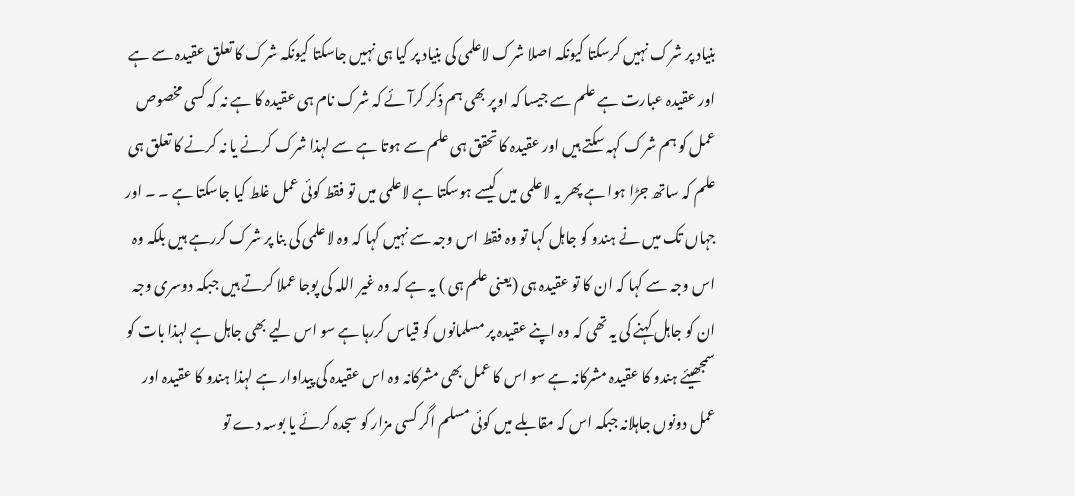بنیاد پر شرک نہیں کرسکتا کیونکہ اصلا شرک لاعلمی کی بنیاد پر کیا ہی نہیں جاسکتا کیونکہ شرک کا تعلق عقیدہ سے ہے اور عقیدہ عبارت ہے علم سے جیسا کہ اوپر بھی ہم ذکر کرآئے کہ شرک نام ہی عقیدہ کا ہے نہ کہ کسی مخصوص عمل کو ہم شرک کہہ سکتے ہیں اور عقیدہ کا تحقق ہی علم سے ہوتا ہے سے لہذا شرک کرنے یا نہ کرنے کا تعلق ہی علم کہ ساتھ جڑا ہوا ہے پھر یہ لاعلمی میں کیسے ہوسکتا ہے لاعلمی میں تو فقط کوئی عمل غلط کیا جاسکتا ہے ۔ ۔ اور جہاں تک میں نے ہندو کو جاہل کہا تو وہ فقط اس وجہ سے نہیں کہا کہ وہ لا علمی کی بنا پر شرک کررہے ہیں بلکہ وہ اس وجہ سے کہا کہ ان کا تو عقیدہ ہی (یعنی علم ہی ) یہ ہے کہ وہ غیر اللہ کی پوجا عملا کرتے ہیں جبکہ دوسری وجہ ان کو جاہل کہنے کی یہ تھی کہ وہ اپنے عقیدہ پر مسلمانوں کو قیاس کررہا ہے سو اس لیے بھی جاہل ہے لہذا بات کو سمجھیئے ہندو کا عقیدہ مشرکانہ ہے سو اس کا عمل بھی مشرکانہ وہ اس عقیدہ کی پیداوار ہے لہذا ہندو کا عقیدہ اور عمل دونوں جاہلانہ جبکہ اس کہ مقابلے میں کوئی مسلم اگر کسی مزار کو سجدہ کرئے یا بوسہ دے تو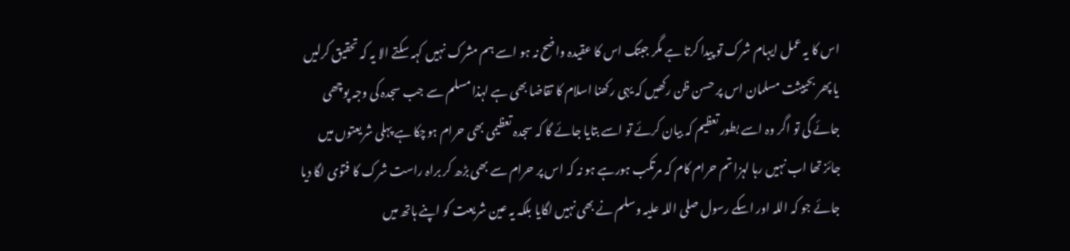اس کا یہ عمل ایہام شرک تو پیدا کرتا ہے مگر جبتک اس کا عقیدہ واضح نہ ہو اسے ہم مشرک نہیں کہہ سکتے الا یہ کہ تحقیق کرلیں یا پھر بحییثت مسلمان اس پر حسن ظن رکھیں کہ یہی رکھنا اسلام کا تقاضا بھی ہے لہذا مسلم سے جب سجدہ کی وجہ پوچھی جائے گی تو اگر وہ اسے بطور تعظیم کہ بیان کرئے تو اسے بتایا جائے گا کہ سجدہ تعظیمی بھی حرام ہوچکا ہے پہلی شریعتوں میں جائز تھا اب نہیں رہا لہزا تم حرام کام کہ مرتکب ہورہے ہو نہ کہ اس پر حرام سے بھی بڑھ کر براہ راست شرک کا فتوٰی لگا دیا جائے جو کہ اللہ اور اسکے رسول صلی اللہ علیہ وسلم نے بھی نہیں لگایا بلکہ یہ عین شریعت کو اپنے ہاتھ میں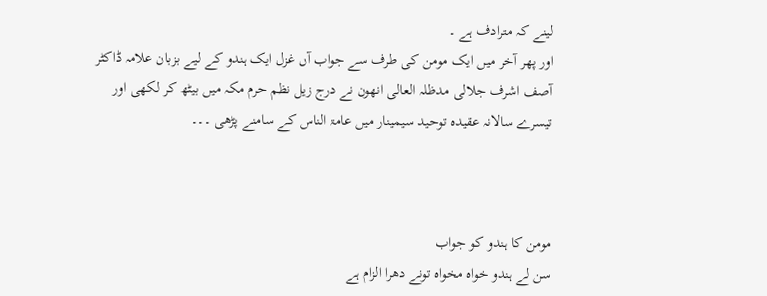لینے کہ مترادف ہے ۔
اور پھر آخر میں ایک مومن کی طرف سے جواب آں غزل ایک ہندو کے لیے بزبان علامہ ڈاکٹر آصف اشرف جلالی مدظلہ العالی انھون نے درج زیل نظم حرم مکہ میں بیٹھ کر لکھی اور تیسرے سالانہ عقیدہ توحید سیمینار میں عامۃ الناس کے سامنے پڑھی ۔۔۔



مومن کا ہندو کو جواب
سن لے ہندو خواہ مخواہ تونے دھرا الزام ہے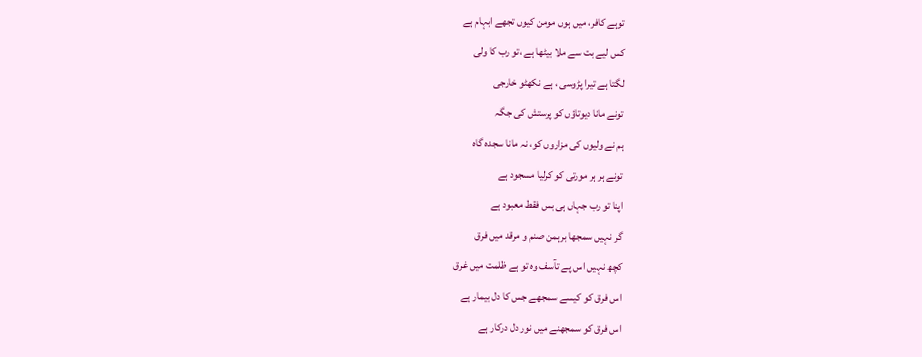توہے کافر، میں ہوں مومن کیوں تجھے ابہام ہے
کس لیے بت سے ملا بیٹھا ہے ،تو رب کا ولی
لگتا ہے تیرا پڑوسی ، ہے نکھٹو خارجی
تونے مانا دیوتاؤں کو پرستش کی جگہ
ہم نے ولیوں کی مزاروں کو، نہ مانا سجدہ گاہ
تونے ہر ہر مورتی کو کرلیا مسجود ہے
اپنا تو رب جہاں ہی بس فقط معبود ہے
گر نہیں سمجھا برہمن صنم و مرقد میں فرق
کچھ نہیں اس پے تآسف وہ تو ہے ظلمت میں غرق
اس فرق کو کیسے سمجھے جس کا دل بیمار ہے
اس فرق کو سمجھنے میں نور دل درکار ہے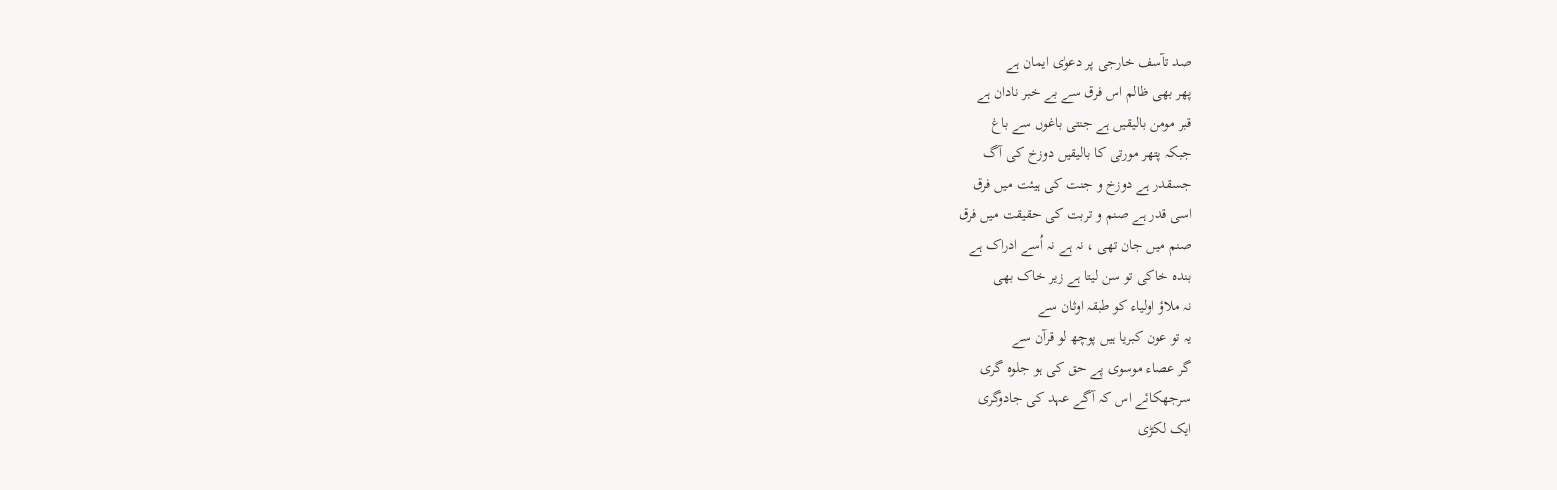صد تآسف خارجی پر دعوٰی ایمان ہے
پھر بھی ظالم اس فرق سے بے خبر نادان ہے
قبر مومن بالیقیں ہے جنتی باغوں سے باغ
جبکہ پتھر مورتی کا بالیقیں دوزخ کی آگ
جسقدر ہے دوزخ و جنت کی ہیئت میں فرق
اسی قدر ہے صنم و تربت کی حقیقت میں فرق
صنم میں جان تھی ، نہ ہے نہ اُسے ادراک ہے
بندہ خاکی تو سن لیتا ہے زیر خاک بھی
نہ ملاؤ اولیاء کو طبقہ اوثان سے
یہ تو عون کبریا ہیں پوچھ لو قرآن سے
گر عصاء موسوی پے حق کی ہو جلوہ گری
سرجھکائے اس کہ آگے عہد کی جادوگری
ایک لکڑی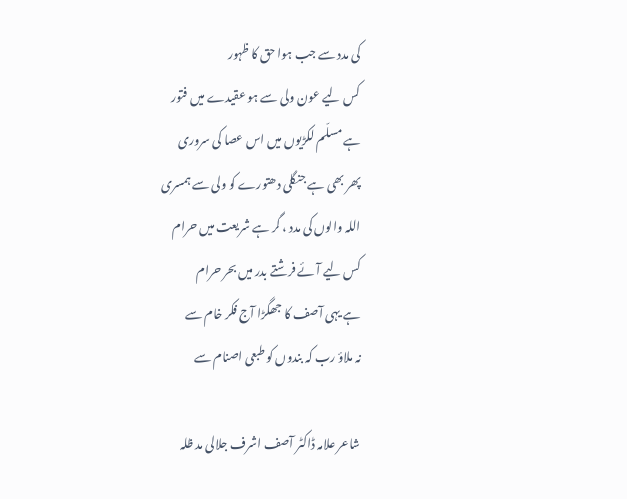کی مدد سے جب ہوا حق کا ظہور
کس لیے عون ولی سے ہو عقیدے میں فتور
ہے مسلّم لکڑیوں میں اس عصا کی سروری
پھر بھی ہے جنگلی دھتورے کو ولی سے ہمسری
اللہ والوں کی مدد ، گر ہے شریعت میں حرام
کس لیے آئے فرشتے بدر میں بحر حرام
ہے یہی آصف کا جھگڑا آج فکر خام سے
نہ ملاؤ رب کہ بندوں کو طبعی اصنام سے

شاعر علامہ ڈاکٹر آصف اشرف جلالی مد ظلہ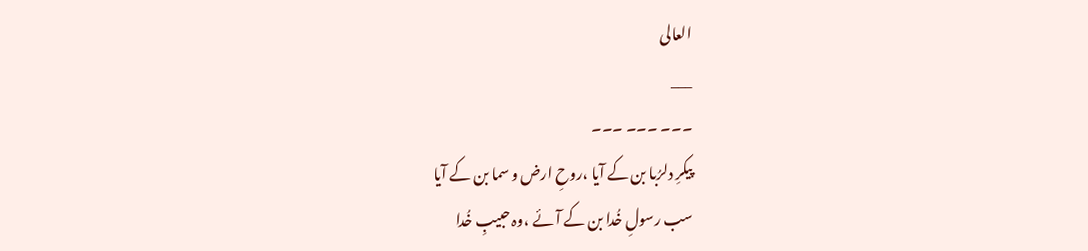العالی
___
۔۔۔ ۔۔۔ ۔۔۔
پیکرِ دلرُبا بن کے‌ آیا ،روحِ ارض و سما بن کے آیا
سب رسولِ خُدا بن کے آئے ،وہ حبیبِ خُدا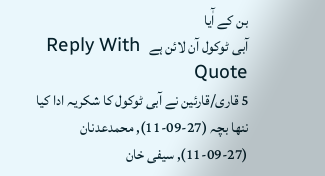بن کے آٰیا
آبی ٹوکول آن لائن ہے   Reply With Quote
5 قاری/قارئین نے آبی ٹوکول کا شکریہ ادا کیا
ننھا بچہ (27-09-11), محمدعدنان (27-09-11), سیفی خان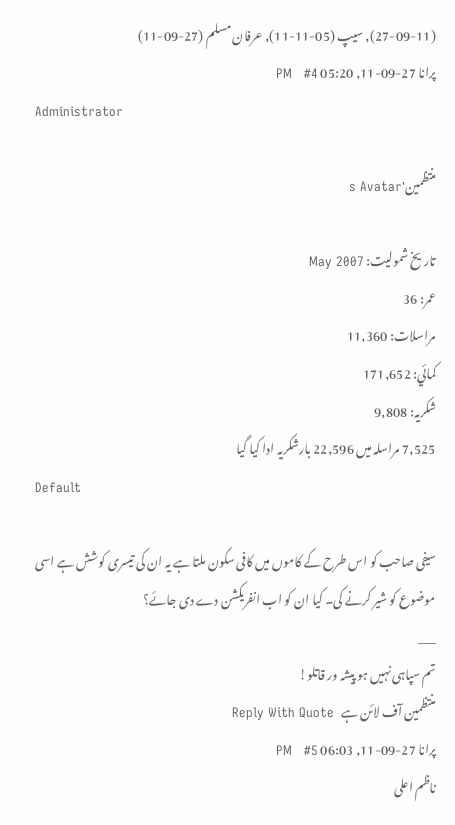(27-09-11), سیپ (05-11-11), عرفان مسلم (27-09-11)
پرانا 27-09-11, 05:20 PM   #4
Administrator

منتظمین's Avatar

تاریخ شمولیت: May 2007
عمر: 36
مراسلات: 11,360
کمائي: 171,652
شکریہ: 9,808
7,525 مراسلہ میں 22,596 بارشکریہ ادا کیا گیا
Default

سیفی صاحب کو اس طرح کے کاموں میں کافی سکون ملتا ہے یہ ان کی تیسری کوشش ہے اسی موضوع کو شیر کرنے کی۔ کیا ان کو اب انفریکشن دے دی جائے؟
___
تم سپاہی نہیں ہو پیشہ ور قاتلو!
منتظمین آف لائن ہے   Reply With Quote
پرانا 27-09-11, 06:03 PM   #5
ناظم اعلی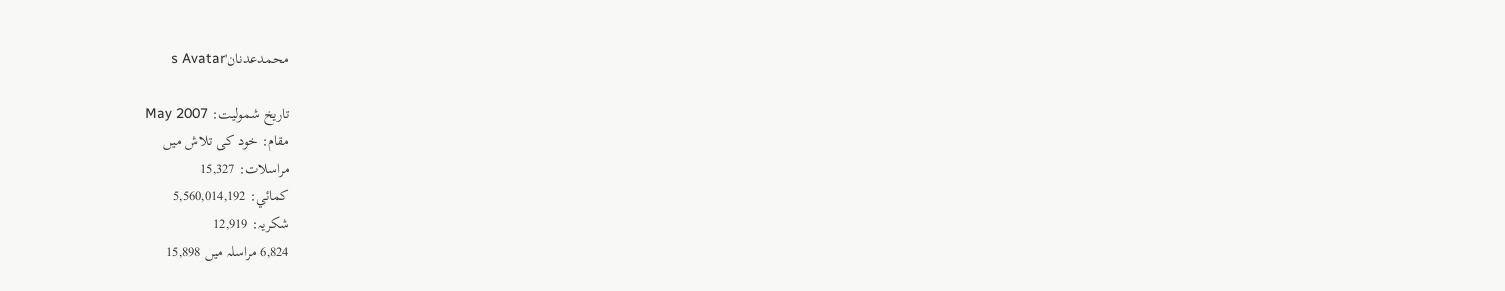محمدعدنان's Avatar

تاریخ شمولیت: May 2007
مقام: خود کی تلاش میں
مراسلات: 15,327
کمائي: 5,560,014,192
شکریہ: 12,919
6,824 مراسلہ میں 15,898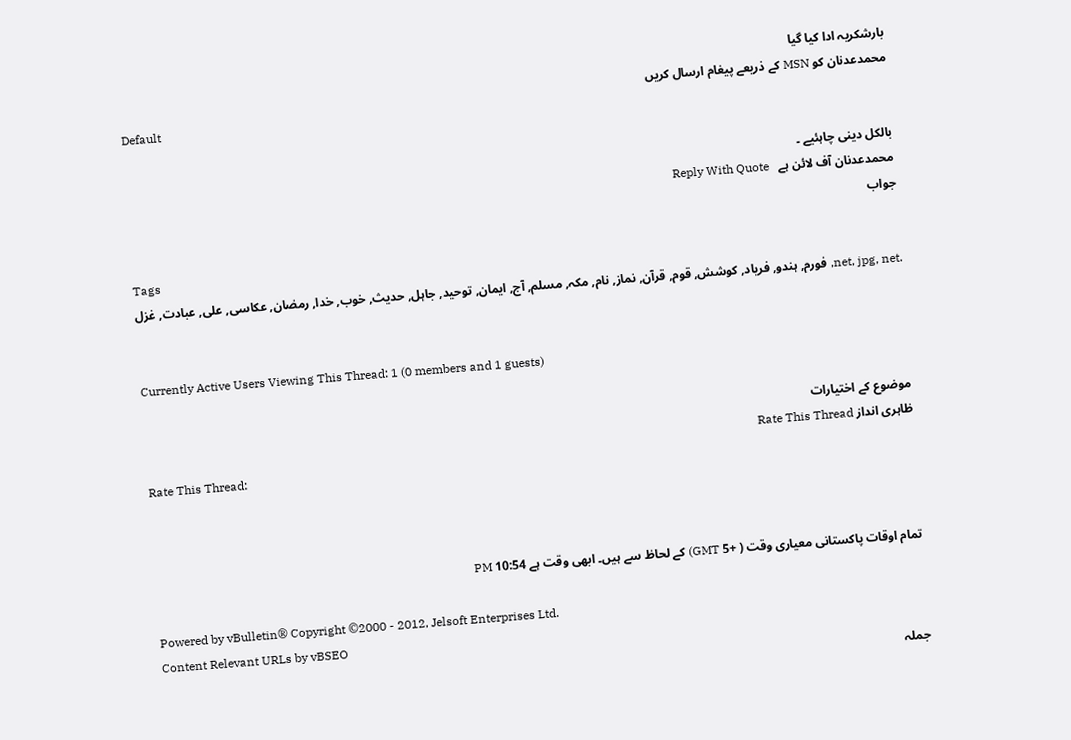بارشکریہ ادا کیا گیا
محمدعدنان کو MSN کے ذریعے پیغام ارسال کریں
Default

بالکل دینی چاہئیے ۔
محمدعدنان آف لائن ہے   Reply With Quote
جواب

Tags
.net, jpg, net, فورم, ہندو, فریاد, کوشش, قوم, قرآن, نماز, نام, مکہ, مسلم, آج, ایمان, توحید, جاہل, حدیث, خوب, خدا, رمضان, عکاسی, علی, عبادت, غزل


Currently Active Users Viewing This Thread: 1 (0 members and 1 guests)

موضوع کے اختیارات
ظاہری انداز Rate This Thread
Rate This Thread:



تمام اوقات پاکستانی معیاری وقت ( +5 GMT) کے لحاظ سے ہیں۔ ابھی وقت ہے 10:54 PM

Powered by vBulletin® Copyright ©2000 - 2012, Jelsoft Enterprises Ltd.
Content Relevant URLs by vBSEO
جملہ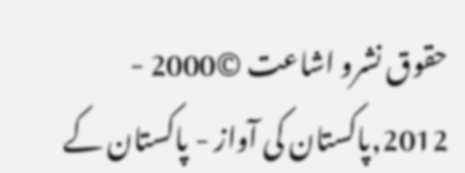حقوق نشرو اشاعت ©2000 - 2012,پاکستان کی آواز - پاکستان کے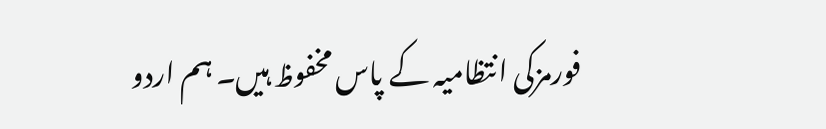فورمزکی انتظامیہ کے پاس مخفوظ ہیں۔ ہم اردو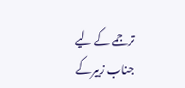ترجمے کے لیے جناب زبیرکے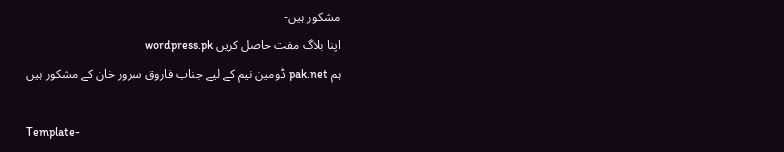مشکور ہیں-
اپنا بلاگ مفت حاصل کریں wordpress.pk
ہم pak.net ڈومین نیم کے لیے جناب فاروق سرور خان کے مشکور ہیں

Template-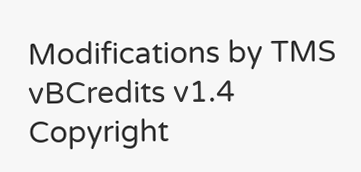Modifications by TMS
vBCredits v1.4 Copyright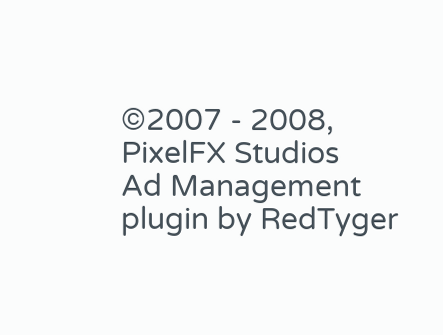©2007 - 2008, PixelFX Studios
Ad Management plugin by RedTyger